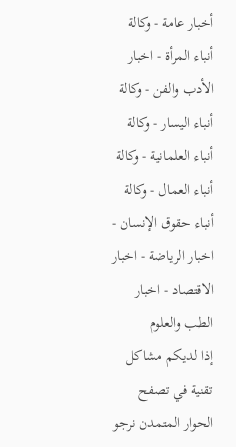أخبار عامة - وكالة أنباء المرأة - اخبار الأدب والفن - وكالة أنباء اليسار - وكالة أنباء العلمانية - وكالة أنباء العمال - وكالة أنباء حقوق الإنسان - اخبار الرياضة - اخبار الاقتصاد - اخبار الطب والعلوم
إذا لديكم مشاكل تقنية في تصفح الحوار المتمدن نرجو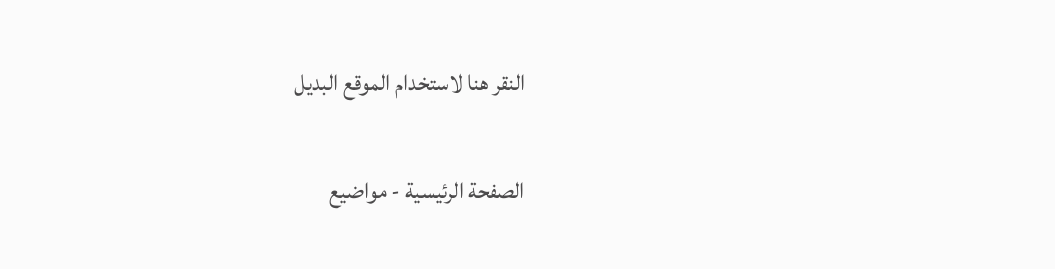النقر هنا لاستخدام الموقع البديل

الصفحة الرئيسية - مواضيع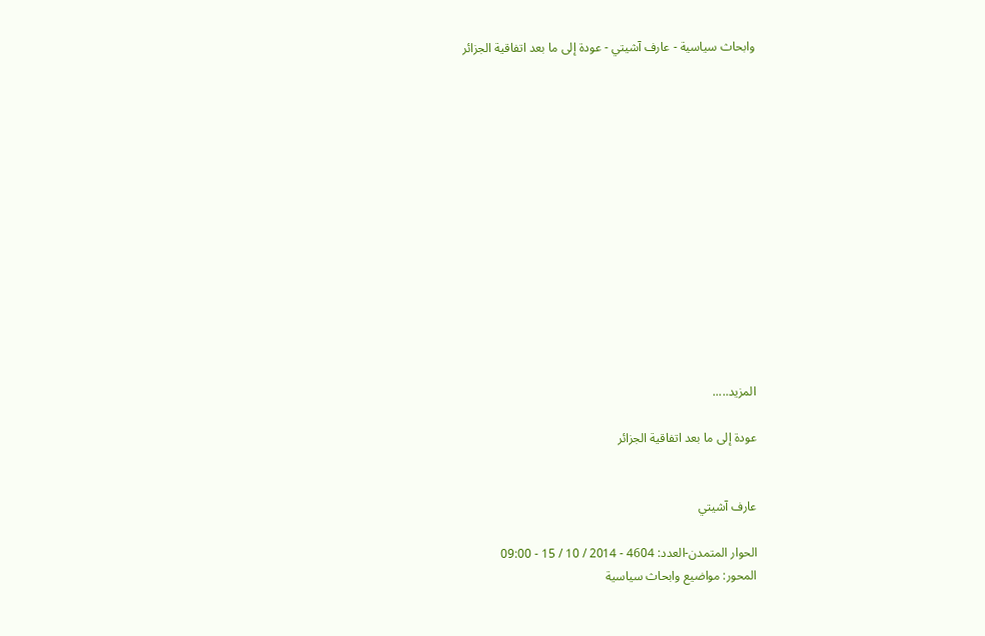وابحاث سياسية - عارف آشيتي - عودة إلى ما بعد اتفاقية الجزائر














المزيد.....

عودة إلى ما بعد اتفاقية الجزائر


عارف آشيتي

الحوار المتمدن-العدد: 4604 - 2014 / 10 / 15 - 09:00
المحور: مواضيع وابحاث سياسية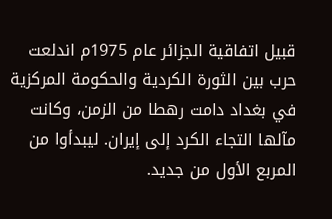قبيل اتفاقية الجزائر عام 1975م اندلعت حرب بين الثورة الكردية والحكومة المركزية في بغداد دامت رهطا من الزمن، وكانت مآلها التجاء الكرد إلى إيران. ليبدأوا من المربع الأول من جديد.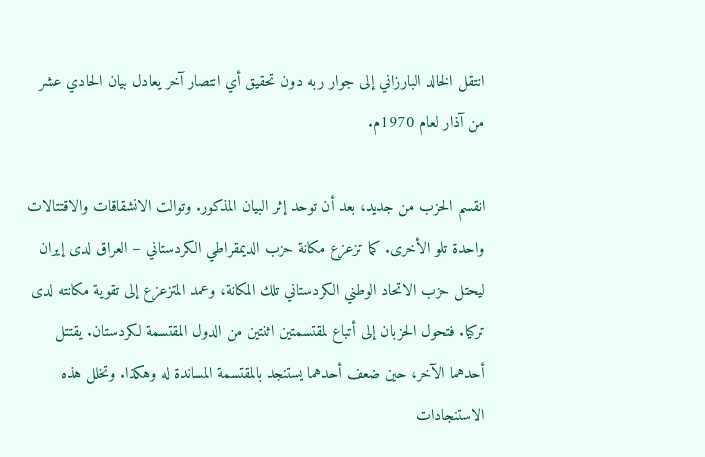انتقل الخالد البارزاني إلى جوار ربه دون تحقيق أي انتصار آخر يعادل بيان الحادي عشر من آذار لعام 1970م.

انقسم الحزب من جديد، بعد أن توحد إثر البيان المذكور. وتوالت الانشقاقات والاقتتالات واحدة تلو الأخرى. كما تزعزع مكانة حزب الديمقراطي الكردستاني – العراق لدى إيران ليحتل حزب الاتحاد الوطني الكردستاني تلك المكانة، وعمد المتزعزع إلى تقوية مكانته لدى تركيا. فتحول الحزبان إلى أتباع لمقتسمتين اثنتين من الدول المقتسمة لكردستان. يقتتل أحدهما الآخر، حين ضعف أحدهما يستنجد بالمقتسمة المساندة له وهكذا. وتخلل هذه الاستنجادات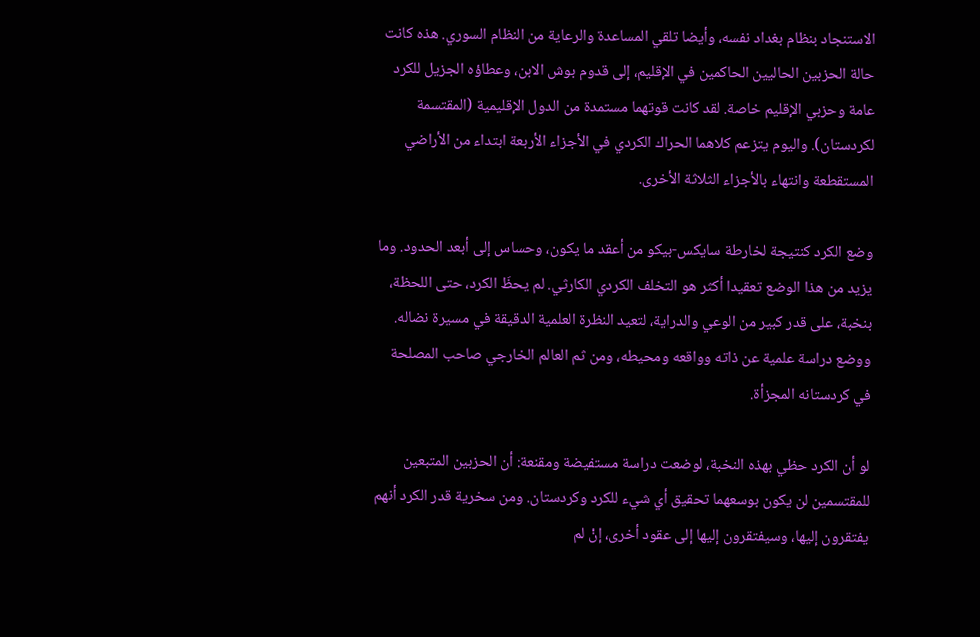الاستنجاد بنظام بغداد نفسه، وأيضا تلقي المساعدة والرعاية من النظام السوري. هذه كانت حالة الحزبين الحاليين الحاكمين في الإقليم، إلى قدوم بوش الابن، وعطاؤه الجزيل للكرد عامة وحزبي الإقليم خاصة. لقد كانت قوتهما مستمدة من الدول الإقليمية (المقتسمة لكردستان). واليوم يتزعم كلاهما الحراك الكردي في الأجزاء الأربعة ابتداء من الأراضي المستقطعة وانتهاء بالأجزاء الثلاثة الأخرى.

وضع الكرد كنتيجة لخارطة سايكس-بيكو من أعقد ما يكون، وحساس إلى أبعد الحدود. وما يزيد من هذا الوضع تعقيدا أكثر هو التخلف الكردي الكارثي. لم يحظَ الكرد، حتى اللحظة، بنخبة، على قدر كبير من الوعي والدراية، لتعيد النظرة العلمية الدقيقة في مسيرة نضاله. ووضع دراسة علمية عن ذاته وواقعه ومحيطه، ومن ثم العالم الخارجي صاحب المصلحة في كردستانه المجزأة.

لو أن الكرد حظي بهذه النخبة، لوضعت دراسة مستفيضة ومقنعة: أن الحزبين المتبعين للمقتسمين لن يكون بوسعهما تحقيق أي شيء للكرد وكردستان. ومن سخرية قدر الكرد أنهم يفتقرون إليها، وسيفتقرون إليها إلى عقود أخرى، إنْ لم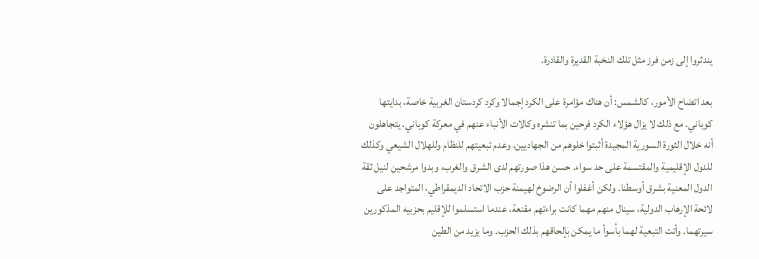يندثروا إلى زمن فرز مثل تلك النخبة القديرة والقادرة.

بعد اتضاح الأمور، كالشمس: أن هناك مؤامرة على الكرد إجمالا وكرد كردستان الغربية خاصة، بدايتها كوباني. مع ذلك لا يزال هؤلاء الكرد فرحين بما تنشره وكالات الأنباء عنهم في معركة كوباني. يتجاهلون أنه خلال الثورة السورية المجيدة أثبتوا خلوهم من الجهاديين، وعدم تبعيتهم للنظام وللهلال الشيعي وكذلك للدول الإقليمية والمقتسمة على حد سواء. حسن هذا صورتهم لدى الشرق والغرب، وبدوا مرشحين لنيل ثقة الدول المعنية بشرق أوسطنا. ولكن أغفلوا أن الرضوخ لهيمنة حزب الاتحاد الديمقراطي، المتواجد على لائحة الإرهاب الدولية، سينال منهم مهما كانت براءتهم مقنعة، عندما استسلموا للإقليم بحزبيه المذكورين سيرتهما. وأتت التبعية لهما بأسوأ ما يمكن بإلحاقهم بذلك الحزب. وما يزيد من الطين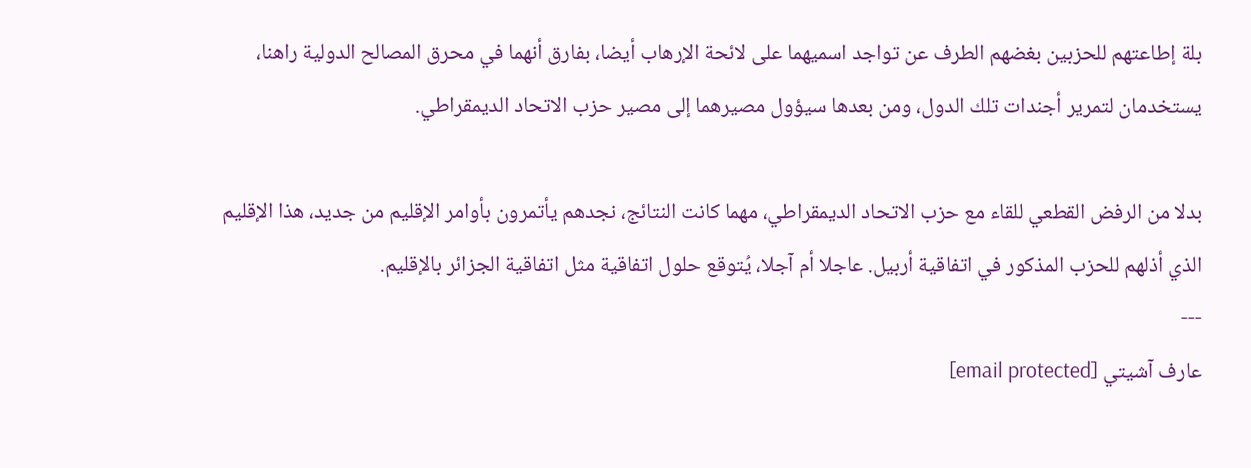بلة إطاعتهم للحزبين بغضهم الطرف عن تواجد اسميهما على لائحة الإرهاب أيضا، بفارق أنهما في محرق المصالح الدولية راهنا، يستخدمان لتمرير أجندات تلك الدول، ومن بعدها سيؤول مصيرهما إلى مصير حزب الاتحاد الديمقراطي.

بدلا من الرفض القطعي للقاء مع حزب الاتحاد الديمقراطي، مهما كانت النتائج، نجدهم يأتمرون بأوامر الإقليم من جديد، هذا الإقليم الذي أذلهم للحزب المذكور في اتفاقية أربيل. عاجلا أم آجلا، يُتوقع حلول اتفاقية مثل اتفاقية الجزائر بالإقليم.
---
عارف آشيتي [email protected]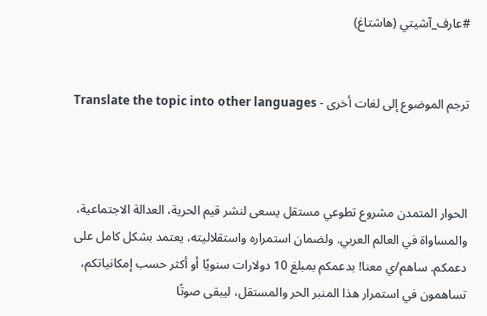#عارف_آشيتي (هاشتاغ)


ترجم الموضوع إلى لغات أخرى - Translate the topic into other languages



الحوار المتمدن مشروع تطوعي مستقل يسعى لنشر قيم الحرية، العدالة الاجتماعية، والمساواة في العالم العربي. ولضمان استمراره واستقلاليته، يعتمد بشكل كامل على دعمكم. ساهم/ي معنا! بدعمكم بمبلغ 10 دولارات سنويًا أو أكثر حسب إمكانياتكم، تساهمون في استمرار هذا المنبر الحر والمستقل، ليبقى صوتًا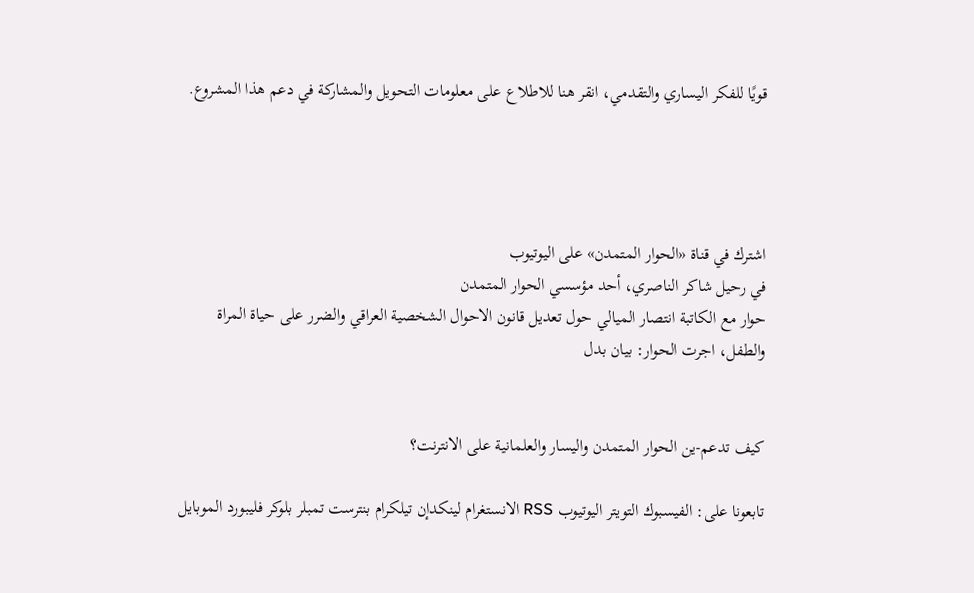قويًا للفكر اليساري والتقدمي، انقر هنا للاطلاع على معلومات التحويل والمشاركة في دعم هذا المشروع.




اشترك في قناة «الحوار المتمدن» على اليوتيوب
في رحيل شاكر الناصري، أحد مؤسسي الحوار المتمدن
حوار مع الكاتبة انتصار الميالي حول تعديل قانون الاحوال الشخصية العراقي والضرر على حياة المراة والطفل، اجرت الحوار: بيان بدل


كيف تدعم-ين الحوار المتمدن واليسار والعلمانية على الانترنت؟

تابعونا على: الفيسبوك التويتر اليوتيوب RSS الانستغرام لينكدإن تيلكرام بنترست تمبلر بلوكر فليبورد الموبايل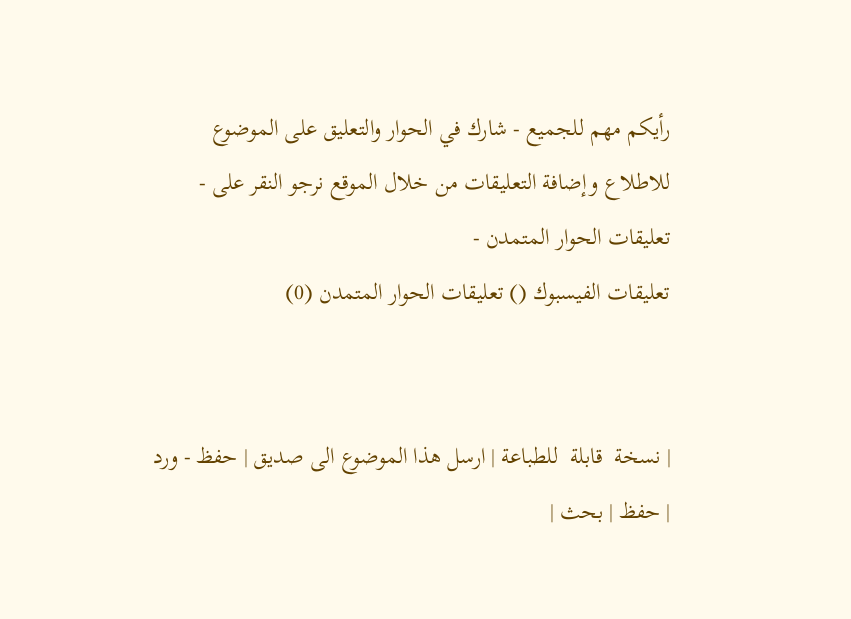رأيكم مهم للجميع - شارك في الحوار والتعليق على الموضوع
للاطلاع وإضافة التعليقات من خلال الموقع نرجو النقر على - تعليقات الحوار المتمدن -
تعليقات الفيسبوك () تعليقات الحوار المتمدن (0)


| نسخة  قابلة  للطباعة | ارسل هذا الموضوع الى صديق | حفظ - ورد
| حفظ | بحث |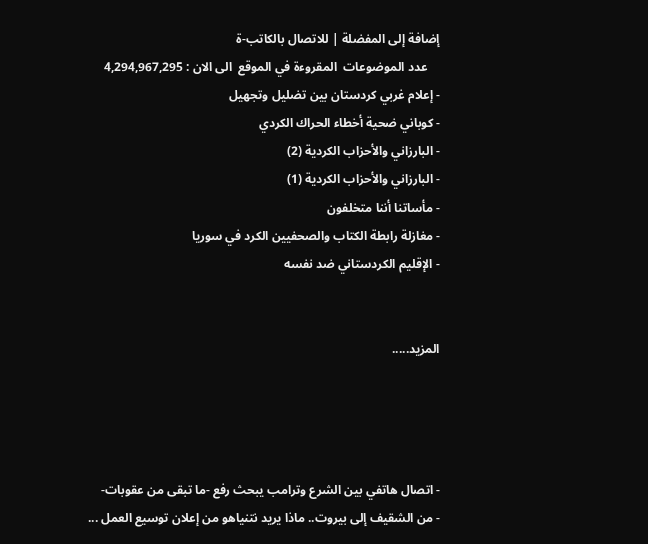إضافة إلى المفضلة | للاتصال بالكاتب-ة
    عدد الموضوعات  المقروءة في الموقع  الى الان : 4,294,967,295
- إعلام غربي كردستان بين تضليل وتجهيل
- كوباني ضحية أخطاء الحراك الكردي
- البارزاني والأحزاب الكردية (2)
- البارزاني والأحزاب الكردية (1)
- مأساتنا أننا متخلفون
- مغازلة رابطة الكتاب والصحفيين الكرد في سوريا
- الإقليم الكردستاني ضد نفسه


المزيد.....




- اتصال هاتفي بين الشرع وترامب يبحث رفع -ما تبقى من عقوبات-
- من الشقيف إلى بيروت.. ماذا يريد نتنياهو من إعلان توسيع العمل ...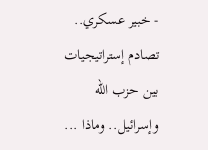- خبير عسكري.. تصادم إستراتيجيات بين حزب الله وإسرائيل.. وماذا ...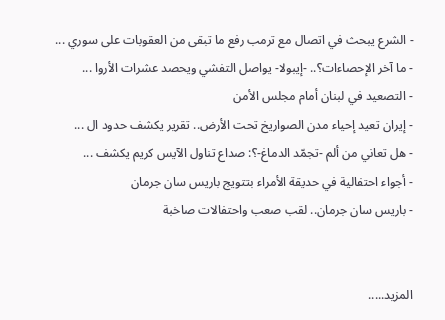- الشرع يبحث في اتصال مع ترمب رفع ما تبقى من العقوبات على سوري ...
- ما آخر الإحصاءات؟.. -إيبولا- يواصل التفشي ويحصد عشرات الأروا ...
- التصعيد في لبنان أمام مجلس الأمن
- إيران تعيد إحياء مدن الصواريخ تحت الأرض.. تقرير يكشف حدود ال ...
- هل تعاني من ألم -تجمّد الدماغ-؟: صداع تناول الآيس كريم يكشف ...
- أجواء احتفالية في حديقة الأمراء بتتويج باريس سان جرمان
- باريس سان جرمان.. لقب صعب واحتفالات صاخبة


المزيد.....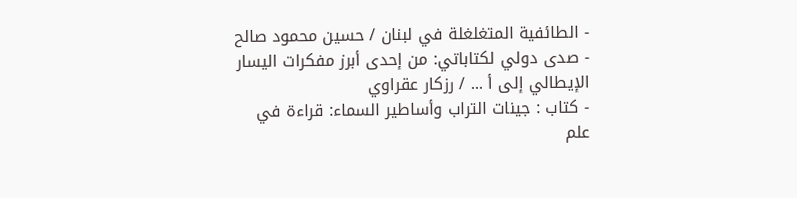- الطائفية المتغلغلة في لبنان / حسين محمود صالح
- صدى دولي لكتاباتي: من إحدى أبرز مفكرات اليسار الإيطالي إلى أ ... / رزكار عقراوي
- كتاب : جينات التراب وأساطير السماء: قراءة في علم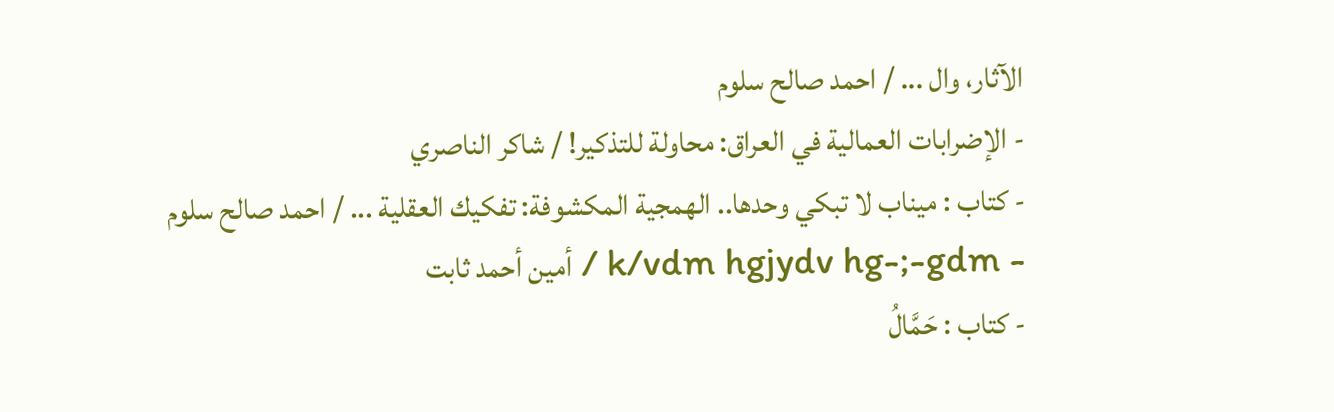الآثار، وال ... / احمد صالح سلوم
- الإضرابات العمالية في العراق: محاولة للتذكير! / شاكر الناصري
- كتاب : ميناب لا تبكي وحدها.. الهمجية المكشوفة: تفكيك العقلية ... / احمد صالح سلوم
- k/vdm hgjydv hg-;-gdm / أمين أحمد ثابت
- كتاب : حَمَّالُ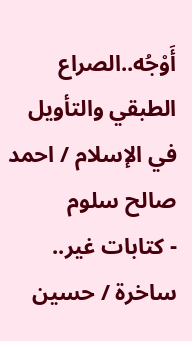أَوْجُه..الصراع الطبقي والتأويل في الإسلام / احمد صالح سلوم
- كتابات غير.. ساخرة / حسين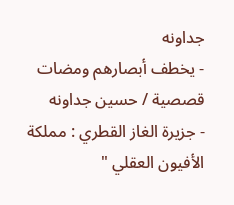جداونه
- يخطف أبصارهم ومضات قصصية / حسين جداونه
- جزيرة الغاز القطري : مملكة الأفيون العقلي "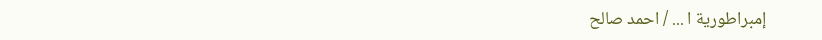إمبراطورية ا ... / احمد صالح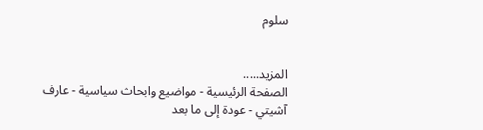سلوم


المزيد.....
الصفحة الرئيسية - مواضيع وابحاث سياسية - عارف آشيتي - عودة إلى ما بعد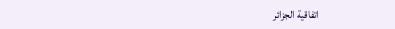اتفاقية الجزائر